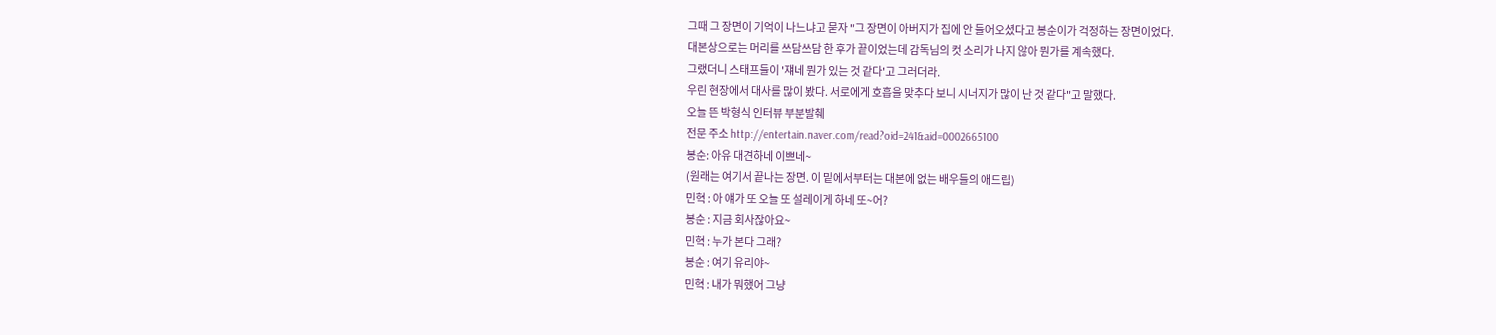그때 그 장면이 기억이 나느냐고 묻자 "그 장면이 아버지가 집에 안 들어오셨다고 봉순이가 걱정하는 장면이었다.
대본상으로는 머리를 쓰담쓰담 한 후가 끝이었는데 감독님의 컷 소리가 나지 않아 뭔가를 계속했다.
그랬더니 스태프들이 '쟤네 뭔가 있는 것 같다'고 그러더라.
우린 현장에서 대사를 많이 봤다. 서로에게 호흡을 맞추다 보니 시너지가 많이 난 것 같다"고 말했다.
오늘 뜬 박형식 인터뷰 부분발췌
전문 주소 http://entertain.naver.com/read?oid=241&aid=0002665100
봉순: 아유 대견하네 이쁘네~
(원래는 여기서 끝나는 장면. 이 밑에서부터는 대본에 없는 배우들의 애드립)
민혁 : 아 얘가 또 오늘 또 설레이게 하네 또~어?
봉순 : 지금 회사잖아요~
민혁 : 누가 본다 그래?
봉순 : 여기 유리야~
민혁 : 내가 뭐했어 그냥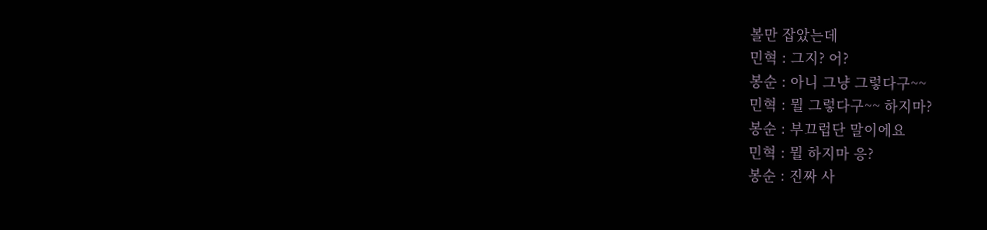볼만 잡았는데
민혁 : 그지? 어?
봉순 : 아니 그냥 그렇다구~~
민혁 : 뭘 그렇다구~~ 하지마?
봉순 : 부끄럽단 말이에요
민혁 : 뭘 하지마 응?
봉순 : 진짜 사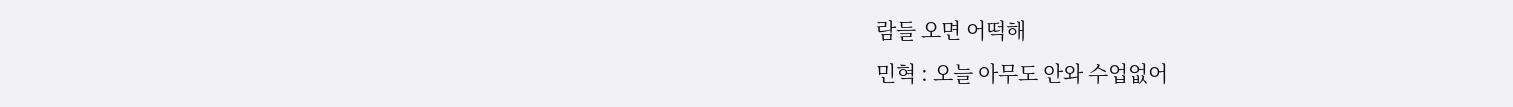람들 오면 어떡해
민혁 : 오늘 아무도 안와 수업없어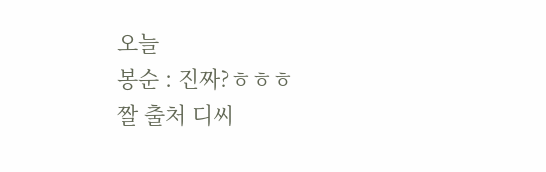오늘
봉순 : 진짜?ㅎㅎㅎ
짤 출처 디씨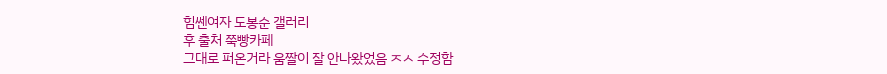힘쎈여자 도봉순 갤러리
후 출처 쭉빵카페
그대로 퍼온거라 움짤이 잘 안나왔었음 ㅈㅅ 수정함